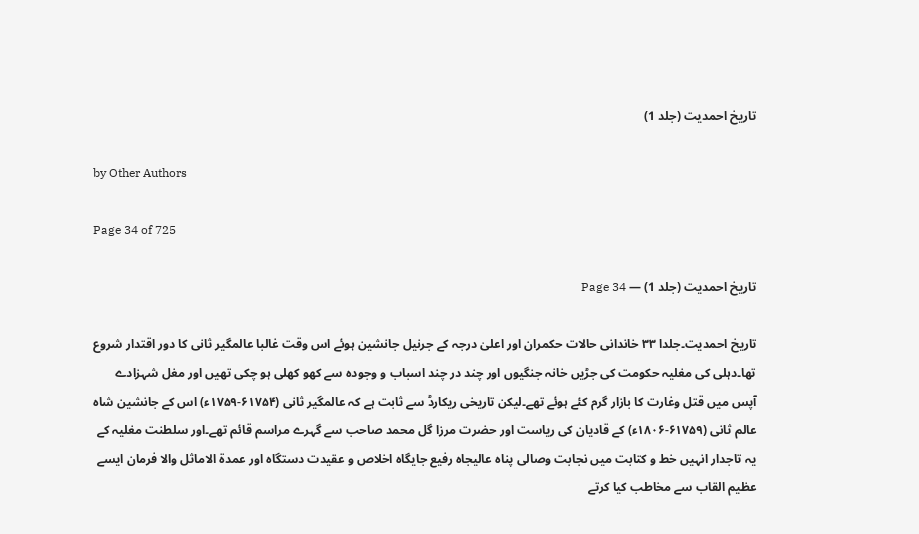تاریخ احمدیت (جلد 1)

by Other Authors

Page 34 of 725

تاریخ احمدیت (جلد 1) — Page 34

تاریخ احمدیت۔جلدا ۳۳ خاندانی حالات حکمران اور اعلیٰ درجہ کے جرنیل جانشین ہوئے اس وقت غالبا عالمگیر ثانی کا دور اقتدار شروع تھا۔دہلی کی مغلیہ حکومت کی جڑیں خانہ جنگیوں اور چند در چند اسباب و وجودہ سے کھو کھلی ہو چکی تھیں اور مغل شہزادے آپس میں قتل وغارت کا بازار گرم کئے ہوئے تھے۔لیکن تاریخی ریکارڈ سے ثابت ہے کہ عالمگیر ثانی (۶۱۷۵۴-۱۷۵۹ء) اس کے جانشین شاہ عالم ثانی (۶۱۷۵۹-۱۸۰۶ء) کے قادیان کی ریاست اور حضرت مرزا گل محمد صاحب سے گہرے مراسم قائم تھے۔اور سلطنت مغلیہ کے یہ تاجدار انہیں خط و کتابت میں نجابت وصالی پناه عالیجاہ رفیع جایگاه اخلاص و عقیدت دستگاه اور عمدۃ الاماثل والا فرمان ایسے عظیم القاب سے مخاطب کیا کرتے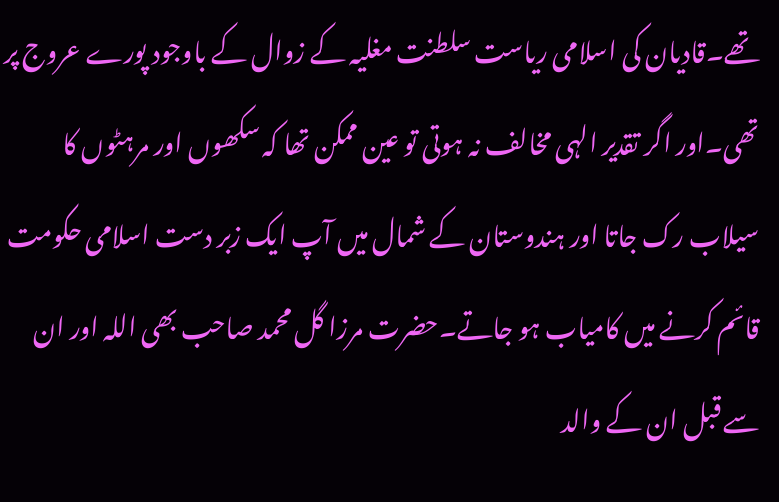تھے۔قادیان کی اسلامی ریاست سلطنت مغلیہ کے زوال کے باوجود پورے عروج پر تھی۔اور اگر تقدیر الہی مخالف نہ ہوتی تو عین ممکن تھا کہ سکھوں اور مرہٹوں کا سیلاب رک جاتا اور ہندوستان کے شمال میں آپ ایک زبر دست اسلامی حکومت قائم کرنے میں کامیاب ہو جاتے۔حضرت مرزا گل محمد صاحب بھی اللہ اور ان سے قبل ان کے والد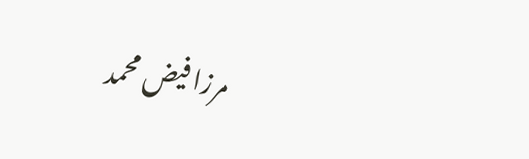مرزا فیض محمد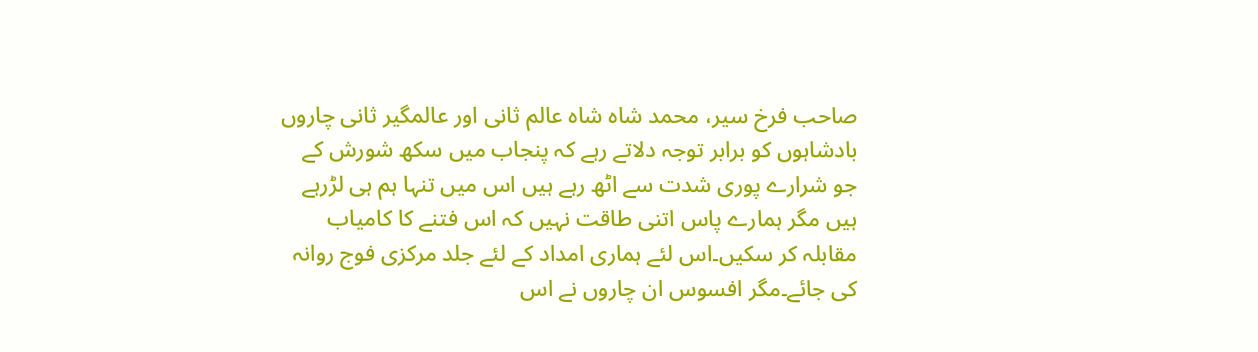صاحب فرخ سیر، محمد شاہ شاہ عالم ثانی اور عالمگیر ثانی چاروں بادشاہوں کو برابر توجہ دلاتے رہے کہ پنجاب میں سکھ شورش کے جو شرارے پوری شدت سے اٹھ رہے ہیں اس میں تنہا ہم ہی لڑرہے ہیں مگر ہمارے پاس اتنی طاقت نہیں کہ اس فتنے کا کامیاب مقابلہ کر سکیں۔اس لئے ہماری امداد کے لئے جلد مرکزی فوج روانہ کی جائے۔مگر افسوس ان چاروں نے اس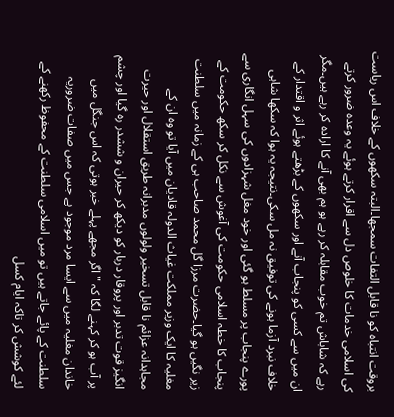بروقت انتباہ کو نا قابل التفات سمجھا۔البتہ سکھوں کے خلاف اس ریاست کی اسلامی خدمات کا خلوص دل سے اقرار کرتے ہوئے یہ وعدہ ضرور کرتے رہے کہ شاباش تم خوب مقابلہ کر رہے ہو ہم بھی آنے کا ارادہ کر رہے ہیں۔مگر ان میں سے کسی کو پنجاب آنے اور سکھوں کے بڑھتے ہوئے اثر و اقتدار کے خلاف نبرد آزما ہونے کی توفیق نہ مل سکی۔نتیجہ یہ ہوا کہ سکھا شاہی پورے پنجاب پر مسلط ہو گئی اور خود مغل شہزادوں کی سہل انگاری سے پنجاب کا خطہ اسلامی حکومت کی آغوش سے نکل کر سکھ حکومت کے زیر نگیں ہو گیا۔حضرت مرزا گل محمد صاحب ہی کے زمانہ میں سلطنت مغلیہ کا ایک وزیر مملکت غیاث الدولہ قادیان میں آیا تو وہ ان کے مجاہدانہ عزائم نا قابل تسخیر ولولوں مدبرانہ طریق استقلال اور حیرت انگیز قوت تدبر اور پروقار دربار کو دیکھ کر حیران و ششدر رہ گیا اور چشم پر آب ہو کر کہنے لگا کہ "اگر مجھے پہلے خبر ہوتی کہ اس جنگل میں خاندان مغلیہ میں سے ایسا مرد موجود ہے جس میں صفات ضروریہ سلطنت کے پائے جاتے ہیں تو میں اسلامی سلطنت کے محفوظ رکھنے کے لئے کوشش کر تاکہ ایام کسل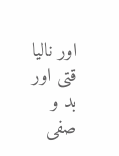اور نالیا قتی اور بد و صفی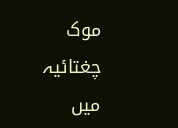موک چغتائیہ میں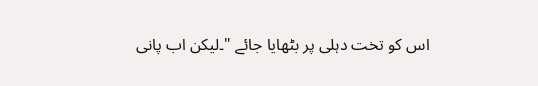اس کو تخت دہلی پر بٹھایا جائے "۔لیکن اب پانی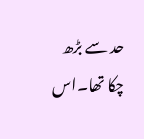حد سے بڑھ چکا تھا۔اس